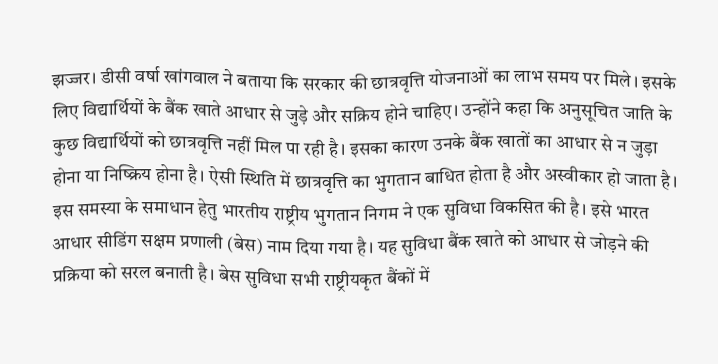झज्जर। डीसी वर्षा खांगवाल ने बताया कि सरकार की छात्रवृत्ति योजनाओं का लाभ समय पर मिले। इसके लिए विद्यार्थियों के बैंक खाते आधार से जुड़े और सक्रिय होने चाहिए। उन्होंने कहा कि अनुसूचित जाति के कुछ विद्यार्थियों को छात्रवृत्ति नहीं मिल पा रही है। इसका कारण उनके बैंक खातों का आधार से न जुड़ा होना या निष्क्रिय होना है। ऐसी स्थिति में छात्रवृत्ति का भुगतान बाधित होता है और अस्वीकार हो जाता है। इस समस्या के समाधान हेतु भारतीय राष्ट्रीय भुगतान निगम ने एक सुविधा विकसित की है। इसे भारत आधार सीडिंग सक्षम प्रणाली (बेस) नाम दिया गया है। यह सुविधा बैंक खाते को आधार से जोड़ने की प्रक्रिया को सरल बनाती है। बेस सुविधा सभी राष्ट्रीयकृत बैंकों में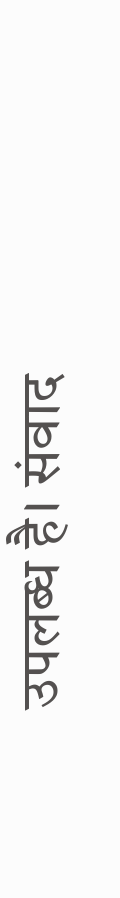उपलब्ध है। संवाद